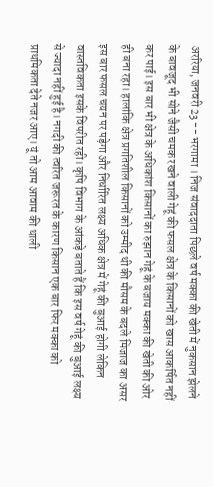अररिया, जनवरी 23 -- भरगामा । निज संवाददाता पिछले वर्ष मक्का की खेती में नुकसान झेलने के बावजूद भी सोने जैसी चमक रखने वाली गेहूं की फसल क्षेत्र के किसानों को खास आकर्षित नहीं कर पाई। इस बार भी क्षेत्र के अधिकांश किसानों का रुझान गेहूं के बजाय मक्का की खेती की ओर ही बना रहा। हालांकि क्षेत्र प्रगतिशील किसानों को उम्मीद थी की मौसम के बदले मिजाज का असर इस बार फसल चयन पर पड़ेगा और निर्धारित लक्ष्य अधिक क्षेत्र में गेहूं की बुआई होगी लेकिन वास्तविकता इसके विपरीत रही। कृषि विभाग के आंकड़े बताते हैं कि इस वर्ष गेहूं की बुआई लक्ष्य से ज्यादा नहीं हुई है। नगदी की त्वरित जरूरत के कारण किसान एक बार फिर मक्का को प्राथमिकता देते नजर आए। यूं तो आम आवाम की थाली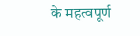के महत्वपूर्ण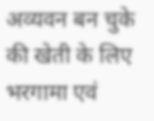अव्यवन बन चुके की खेती के लिए भरगामा एवं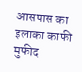आसपास का इलाका काफी मुफीद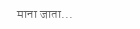माना जाता...